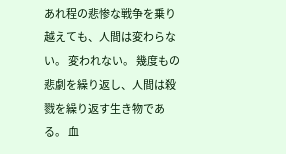あれ程の悲惨な戦争を乗り越えても、人間は変わらない。 変われない。 幾度もの悲劇を繰り返し、人間は殺戮を繰り返す生き物である。 血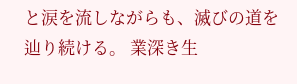と涙を流しながらも、滅びの道を辿り続ける。 業深き生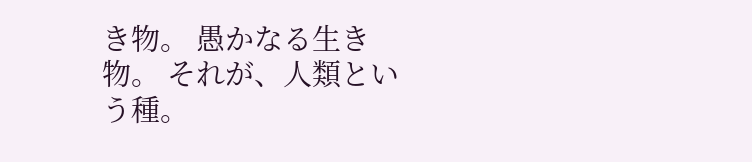き物。 愚かなる生き物。 それが、人類という種。